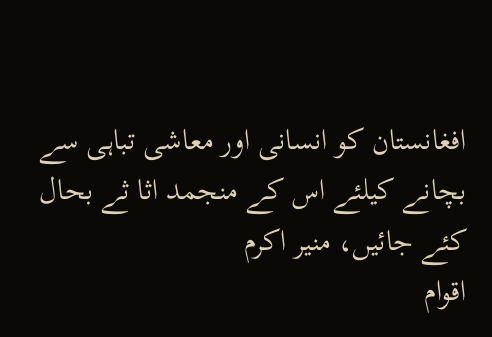افغانستان کو انسانی اور معاشی تباہی سے بچانے کیلئے اس کے منجمد اثا ثے بحال کئے جائیں، منیر اکرم
اقوام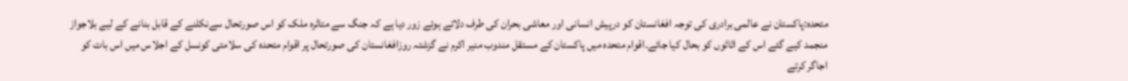متحدہ:پاکستان نے عالمی برادری کی توجہ افغانستان کو درپیش انسانی اور معاشی بحران کی طرف دلاتے ہوئے زور دیا ہے کہ جنگ سے متاثرہ ملک کو اس صورتحال سےنکلنے کے قابل بنانے کے لیے بلاجواز منجمد کیے گئے اس کے اثاثوں کو بحال کیا جائے۔اقوام متحدہ میں پاکستان کے مستقل مندوب منیر اکرم نے گزشتہ روزافغانستان کی صورتحال پر اقوام متحدہ کی سلامتی کونسل کے اجلاس میں اس بات کو اجاگر کرتے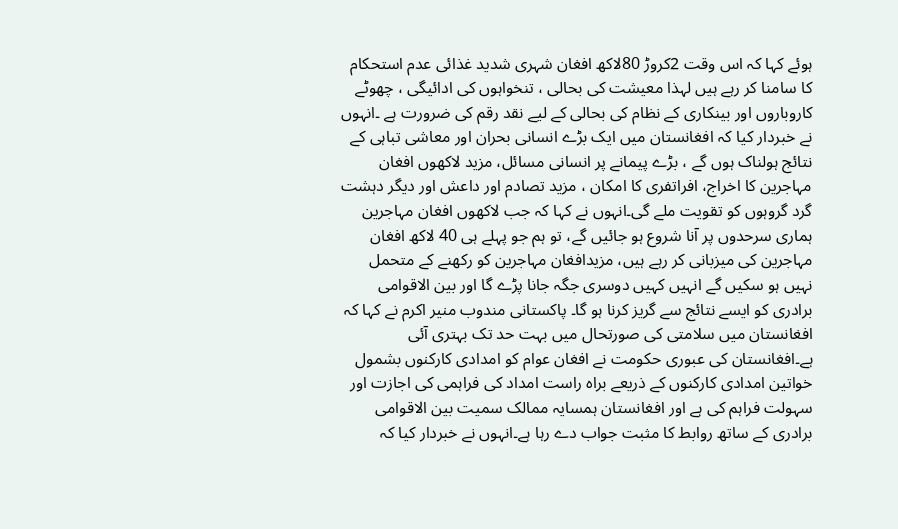ہوئے کہا کہ اس وقت 2کروڑ 80لاکھ افغان شہری شدید غذائی عدم استحکام کا سامنا کر رہے ہیں لہذا معیشت کی بحالی ، تنخواہوں کی ادائیگی ، چھوٹے کاروباروں اور بینکاری کے نظام کی بحالی کے لیے نقد رقم کی ضرورت ہے ۔انہوں نے خبردار کیا کہ افغانستان میں ایک بڑے انسانی بحران اور معاشی تباہی کے نتائج ہولناک ہوں گے ، بڑے پیمانے پر انسانی مسائل، مزید لاکھوں افغان مہاجرین کا اخراج، افراتفری کا امکان ، مزید تصادم اور داعش اور دیگر دہشت گرد گروہوں کو تقویت ملے گی۔انہوں نے کہا کہ جب لاکھوں افغان مہاجرین ہماری سرحدوں پر آنا شروع ہو جائیں گے، تو ہم جو پہلے ہی 40 لاکھ افغان مہاجرین کی میزبانی کر رہے ہیں، مزیدافغان مہاجرین کو رکھنے کے متحمل نہیں ہو سکیں گے انہیں کہیں دوسری جگہ جانا پڑے گا اور بین الاقوامی برادری کو ایسے نتائج سے گریز کرنا ہو گا۔ پاکستانی مندوب منیر اکرم نے کہا کہ افغانستان میں سلامتی کی صورتحال میں بہت حد تک بہتری آئی ہے۔افغانستان کی عبوری حکومت نے افغان عوام کو امدادی کارکنوں بشمول خواتین امدادی کارکنوں کے ذریعے براہ راست امداد کی فراہمی کی اجازت اور سہولت فراہم کی ہے اور افغانستان ہمسایہ ممالک سمیت بین الاقوامی برادری کے ساتھ روابط کا مثبت جواب دے رہا ہے۔انہوں نے خبردار کیا کہ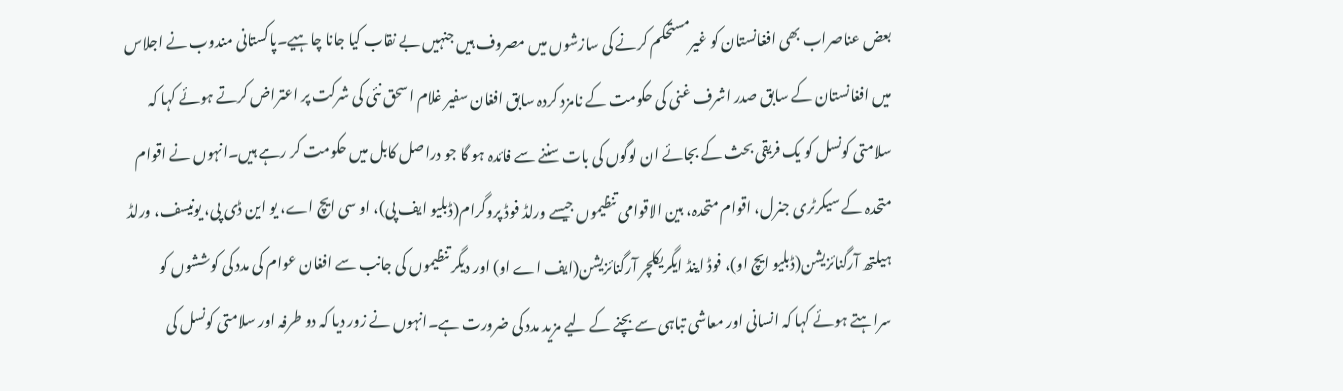بعض عناصراب بھی افغانستان کو غیرمستحکم کرنے کی سازشوں میں مصروف ہیں جنہیں بے نقاب کیا جانا چاہیے۔پاکستانی مندوب نے اجلاس میں افغانستان کے سابق صدر اشرف غنی کی حکومت کے نامزد کردہ سابق افغان سفیر غلام اسحق نئی کی شرکت پر اعتراض کرتے ہوئے کہا کہ سلامتی کونسل کو یک فریقی بحث کے بجائے ان لوگوں کی بات سننے سے فائدہ ہو گا جو دراصل کابل میں حکومت کر رہے ہیں۔انہوں نے اقوام متحدہ کے سیکرٹری جنرل، اقوام متحدہ، بین الاقوامی تنظیموں جیسے ورلڈ فوڈ پروگرام(ڈبلیو ایف پی)، او سی ایچ اے، یو این ڈی پی، یونیسف، ورلڈ ہیلتھ آرگنائزیشن(ڈبلیو ایچ او)، فوڈ اینڈ ایگریکلچر آرگنائزیشن(ایف اے او) اور دیگر تنظیموں کی جانب سے افغان عوام کی مدد کی کوششوں کو سراہتے ہوئے کہا کہ انسانی اور معاشی تباہی سے بچنے کے لیے مزید مدد کی ضرورت ہے۔انہوں نے زور دیا کہ دو طرفہ اور سلامتی کونسل کی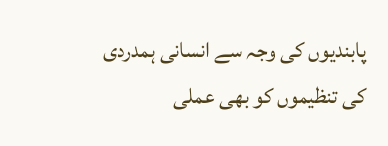پابندیوں کی وجہ سے انسانی ہمدردی کی تنظیموں کو بھی عملی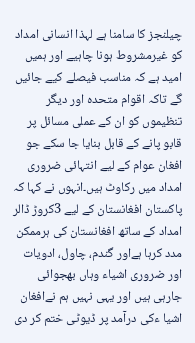چیلنجز کا سامنا ہے لہذا انسانی امداد کو غیرمشروط ہونا چاہیے اور ہمیں امید ہے کہ مناسب فیصلے کیے جائیں گے تاکہ اقوام متحدہ اور دیگر تنظیموں کو ان کے عملی مسائل پر قابو پانے کے قابل بنایا جا سکے جو افغان عوام کے لیے انتہائی ضروری امداد میں رکاوٹ ہیں۔انہوں نے کہا کہ پاکستان افغانستان کے لیے 3کروڑ ڈالر امداد کے ساتھ افغانستان کی ہرممکن مدد کرہا ہےاور گندم، چاول، ادویات اور ضروری اشیاء وہاں بھجوائی جارہی ہیں اور یہی نہیں ہم نےافغان اشیا ءکی درآمد پر ڈیوٹی ختم کر دی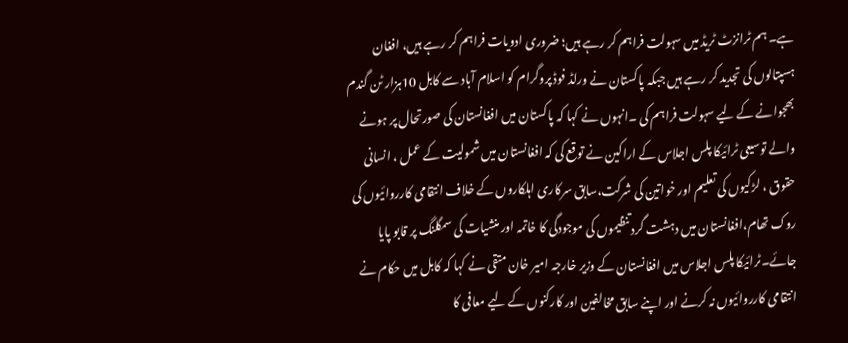ہے۔ ہم ٹرانزٹ ٹریڈ میں سہولت فراہم کر رہے ہیں؛ ضروری ادویات فراہم کر رہے ہیں، افغان ہسپتالوں کی تجدید کر رہے ہیں جبکہ پاکستان نے ورلڈ فوڈ پروگرام کو اسلام آباد سے کابل 10ہزار ٹن گندم بھجوانے کے لیے سہولت فراہم کی ۔انہوں نے کہا کہ پاکستان میں افغانستان کی صورتحال پر ہونے والے توسیعی ٹرائیکا پلس اجلاس کے اراکین نے توقع کی کہ افغانستان میں شمولیت کے عمل ، انسانی حقوق ، لڑکیوں کی تعلیم اور خواتین کی شرکت،سابق سرکاری اہلکاروں کے خلاف انتقامی کارروائیوں کی روک تھام،افغانستان میں دہشت گرد تنظیموں کی موجودگی کا خاتمہ اور منشیات کی سمگلنگ پر قابو پایا جائے۔ٹرائیکا پلس اجلاس میں افغانستان کے وزیر خارجہ امیر خان متقی نے کہا کہ کابل میں حکام نے انتقامی کارروائیوں نہ کرنے اور اپنے سابق مخالفین اور کارکنوں کے لیے معافی کا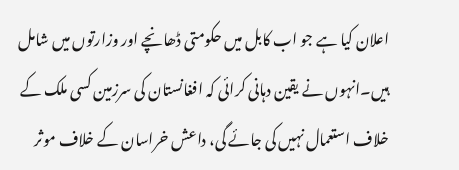اعلان کیا ہے جو اب کابل میں حکومتی ڈھانچے اور وزارتوں میں شامل ہیں۔انہوں نے یقین دہانی کرائی کہ افغانستان کی سرزمین کسی ملک کے خلاف استعمال نہیں کی جائے گی، داعش خراسان کے خلاف موثر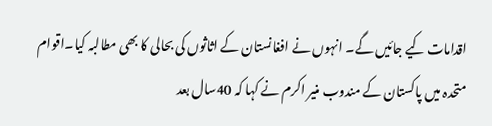اقدامات کیے جائیں گے۔ انہوں نے افغانستان کے اثاثوں کی بحالی کا بھی مطالبہ کیا۔اقوام متحدہ میں پاکستان کے مندوب منیر اکرم نے کہا کہ 40سال بعد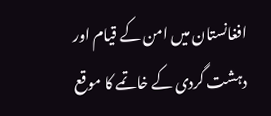افغانستان میں امن کے قیام اور دہشت گردی کے خاتمے کا موقع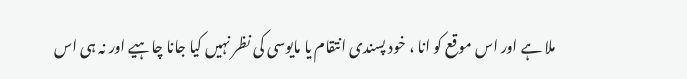ملا ہے اور اس موقع کو انا ، خود پسندی انتقام یا مایوسی کی نظر نہیں کیا جانا چاہیے اور نہ ہی اس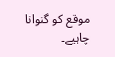موقع کو گنوانا چاہیے۔